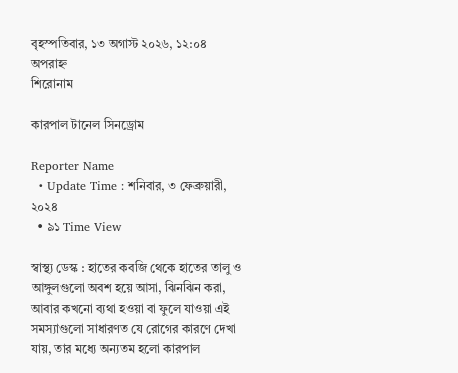বৃহস্পতিবার, ১৩ অগাস্ট ২০২৬, ১২:০৪ অপরাহ্ন
শিরোনাম

কারপাল টানেল সিনড্রোম

Reporter Name
  • Update Time : শনিবার, ৩ ফেব্রুয়ারী, ২০২৪
  • ৯১ Time View

স্বাস্থ্য ডেস্ক : হাতের কবজি থেকে হাতের তালু ও আঙ্গুলগুলো অবশ হয়ে আসা, ঝিনঝিন করা, আবার কখনো ব্যথা হওয়া বা ফুলে যাওয়া এই সমস্যাগুলো সাধারণত যে রোগের কারণে দেখা যায়, তার মধ্যে অন্যতম হলো কারপাল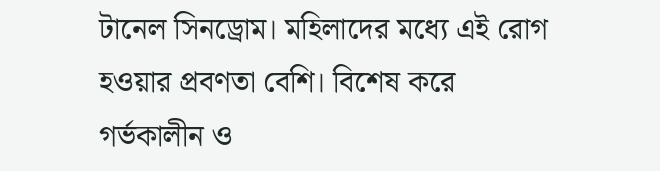টানেল সিনড্রোম। মহিলাদের মধ্যে এই রোগ হওয়ার প্রবণতা বেশি। বিশেষ করে গর্ভকালীন ও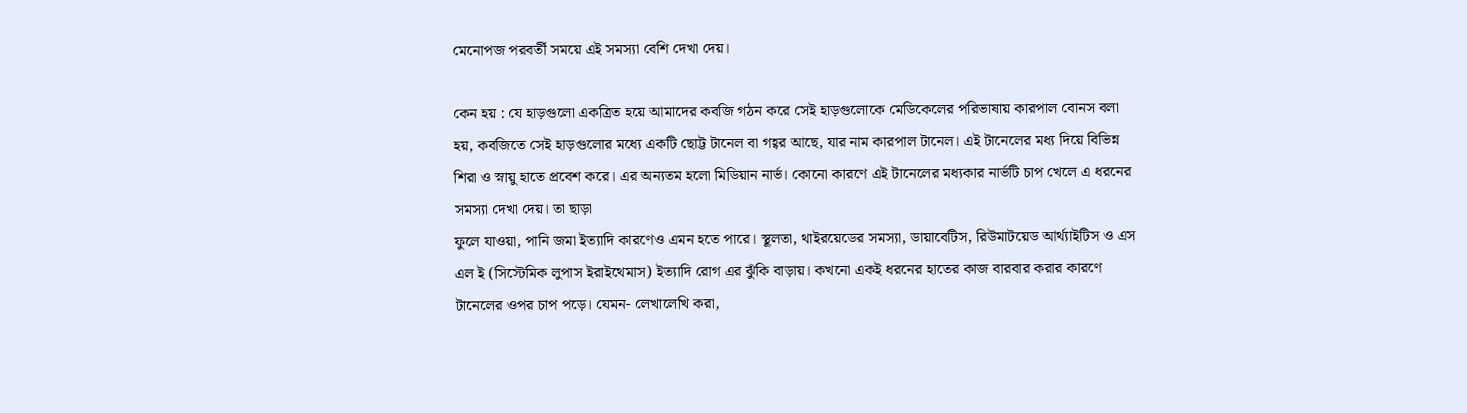মেনোপজ পরবর্তী সময়ে এই সমস্যা বেশি দেখা দেয়।

কেন হয় : যে হাড়গুলো একত্রিত হয়ে আমাদের কবজি গঠন করে সেই হাড়গুলোকে মেডিকেলের পরিভাষায় কারপাল বোনস বলা হয়, কবজিতে সেই হাড়গুলোর মধ্যে একটি ছোট্ট টানেল বা গহ্বর আছে, যার নাম কারপাল টানেল। এই টানেলের মধ্য দিয়ে বিভিন্ন শিরা ও স্নায়ু হাতে প্রবেশ করে। এর অন্যতম হলো মিডিয়ান নার্ভ। কোনো কারণে এই টানেলের মধ্যকার নার্ভটি চাপ খেলে এ ধরনের সমস্যা দেখা দেয়। তা ছাড়া
ফুলে যাওয়া, পানি জমা ইত্যাদি কারণেও এমন হতে পারে। স্থূলতা, থাইরয়েডের সমস্যা, ডায়াবেটিস, রিউমাটয়েড আর্থ্যাইটিস ও এস এল ই (সিস্টেমিক লুপাস ইরাইথেমাস) ইত্যাদি রোগ এর ঝুঁকি বাড়ায়। কখনো একই ধরনের হাতের কাজ বারবার করার কারণে টানেলের ওপর চাপ পড়ে। যেমন- লেখালেখি করা,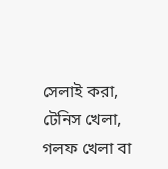সেলাই করা, টেনিস খেলা, গলফ খেলা বা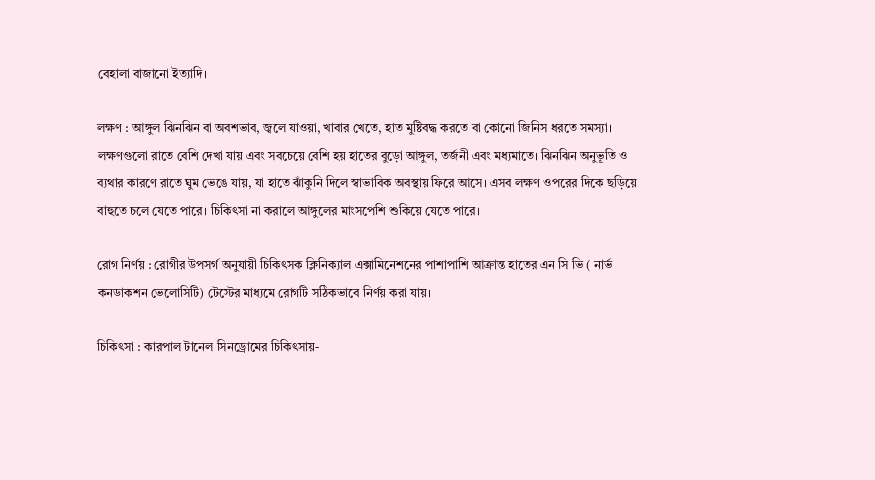বেহালা বাজানো ইত্যাদি।

লক্ষণ : আঙ্গুল ঝিনঝিন বা অবশভাব, জ্বলে যাওয়া, খাবার খেতে, হাত মুষ্টিবদ্ধ করতে বা কোনো জিনিস ধরতে সমস্যা। লক্ষণগুলো রাতে বেশি দেখা যায় এবং সবচেয়ে বেশি হয় হাতের বুড়ো আঙ্গুল, তর্জনী এবং মধ্যমাতে। ঝিনঝিন অনুভূতি ও ব্যথার কারণে রাতে ঘুম ভেঙে যায়, যা হাতে ঝাঁকুনি দিলে স্বাভাবিক অবস্থায় ফিরে আসে। এসব লক্ষণ ওপরের দিকে ছড়িয়ে বাহুতে চলে যেতে পারে। চিকিৎসা না করালে আঙ্গুলের মাংসপেশি শুকিয়ে যেতে পারে।

রোগ নির্ণয় : রোগীর উপসর্গ অনুযায়ী চিকিৎসক ক্লিনিক্যাল এক্সামিনেশনের পাশাপাশি আক্রান্ত হাতের এন সি ভি ( নার্ভ কনডাকশন ভেলোসিটি) টেস্টের মাধ্যমে রোগটি সঠিকভাবে নির্ণয় করা যায়।

চিকিৎসা : কারপাল টানেল সিনড্রোমের চিকিৎসায়-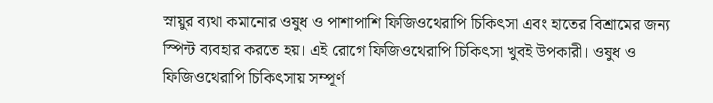স্নায়ুর ব্যথা কমানোর ওষুধ ও পাশাপাশি ফিজিওথেরাপি চিকিৎসা এবং হাতের বিশ্রামের জন্য স্পিন্ট ব্যবহার করতে হয়। এই রোগে ফিজিওথেরাপি চিকিৎসা খুবই উপকারী। ওষুধ ও ফিজিওথেরাপি চিকিৎসায় সম্পূর্ণ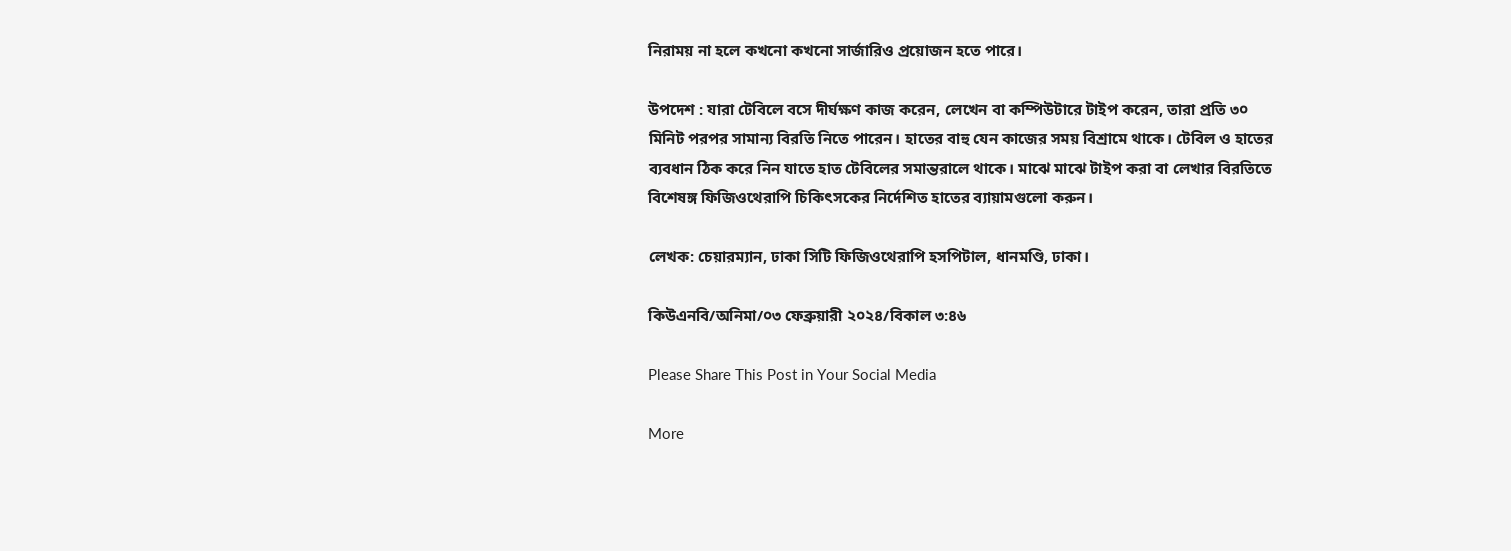নিরাময় না হলে কখনো কখনো সার্জারিও প্রয়োজন হতে পারে।

উপদেশ : যারা টেবিলে বসে দীর্ঘক্ষণ কাজ করেন, লেখেন বা কম্পিউটারে টাইপ করেন, তারা প্রতি ৩০ মিনিট পরপর সামান্য বিরতি নিতে পারেন। হাতের বাহু যেন কাজের সময় বিশ্রামে থাকে। টেবিল ও হাতের ব্যবধান ঠিক করে নিন যাতে হাত টেবিলের সমান্তরালে থাকে। মাঝে মাঝে টাইপ করা বা লেখার বিরতিতে বিশেষঙ্গ ফিজিওথেরাপি চিকিৎসকের নির্দেশিত হাতের ব্যায়ামগুলো করুন।

লেখক: চেয়ারম্যান, ঢাকা সিটি ফিজিওথেরাপি হসপিটাল, ধানমণ্ডি, ঢাকা।

কিউএনবি/অনিমা/০৩ ফেব্রুয়ারী ২০২৪/বিকাল ৩:৪৬

Please Share This Post in Your Social Media

More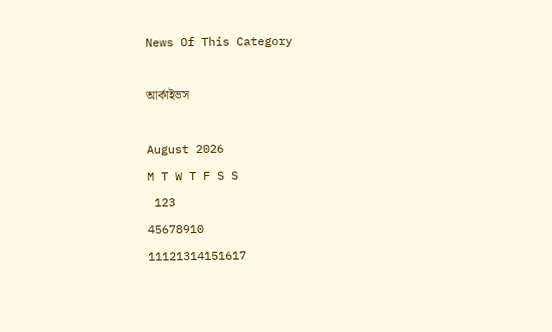News Of This Category

আর্কাইভস

August 2026
M T W T F S S
 123
45678910
11121314151617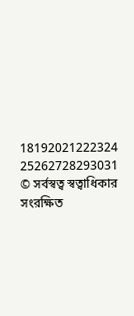18192021222324
25262728293031
© সর্বস্বত্ব স্বত্বাধিকার সংরক্ষিত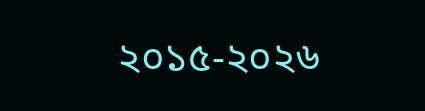২০১৫-২০২৬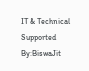IT & Technical Supported By:BiswaJit